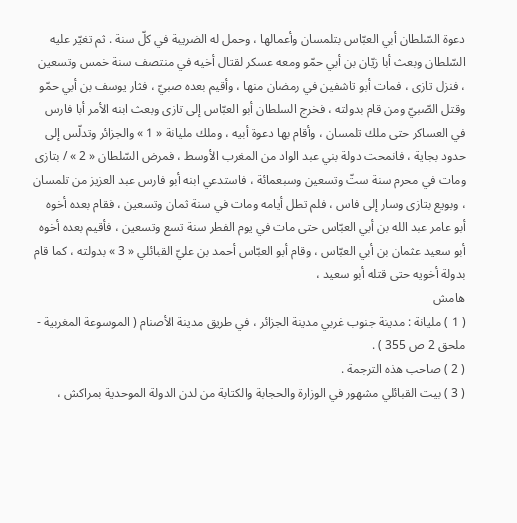دعوة السّلطان أبي العبّاس بتلمسان وأعمالها ، وحمل له الضريبة في كلّ سنة . ثم تغيّر عليه السّلطان وبعث أبا زيّان بن أبي حمّو ومعه عسكر لقتال أخيه في منتصف سنة خمس وتسعين ، فنزل تازى ، فمات أبو تاشفين في رمضان منها ، وأقيم بعده صبيّ ، فثار يوسف بن أبي حمّو وقتل الصّبيّ ومن قام بدولته ، فخرج السلطان أبو العبّاس إلى تازى وبعث ابنه الأمر أبا فارس في العساكر حتى ملك تلمسان ، وأقام بها دعوة أبيه ، وملك مليانة « 1 » والجزائر وتدلّس إلى حدود بجاية ، فانمحت دولة بني عبد الواد من المغرب الأوسط ، فمرض السّلطان « 2 » / بتازى ومات في محرم سنة ستّ وتسعين وسبعمائة ، فاستدعي ابنه أبو فارس عبد العزيز من تلمسان ، وبويع بتازى وسار إلى فاس ، فلم تطل أيامه ومات في سنة ثمان وتسعين ، فقام بعده أخوه أبو عامر عبد الله بن أبي العبّاس حتى مات في يوم الفطر سنة تسع وتسعين ، فأقيم بعده أخوه أبو سعيد عثمان بن أبي العبّاس ، وقام أبو العبّاس أحمد بن عليّ القبائلي « 3 » بدولته ، كما قام بدولة أخويه حتى قتله أبو سعيد ،
هامش
( 1 ) مليانة : مدينة جنوب غربي مدينة الجزائر ، في طريق مدينة الأصنام ( الموسوعة المغربية - ملحق 2 ص 355 ) .
( 2 ) صاحب هذه الترجمة .
( 3 ) بيت القبائلي مشهور في الوزارة والحجابة والكتابة من لدن الدولة الموحدية بمراكش ،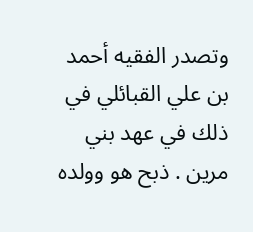وتصدر الفقيه أحمد بن علي القبائلي في ذلك في عهد بني مرين . ذبح هو وولده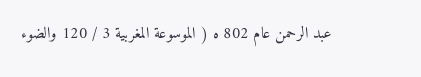عبد الرحمن عام 802 ه ( الموسوعة المغربية 3 / 120 والضوء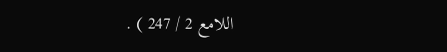اللامع 2 / 247 ) .